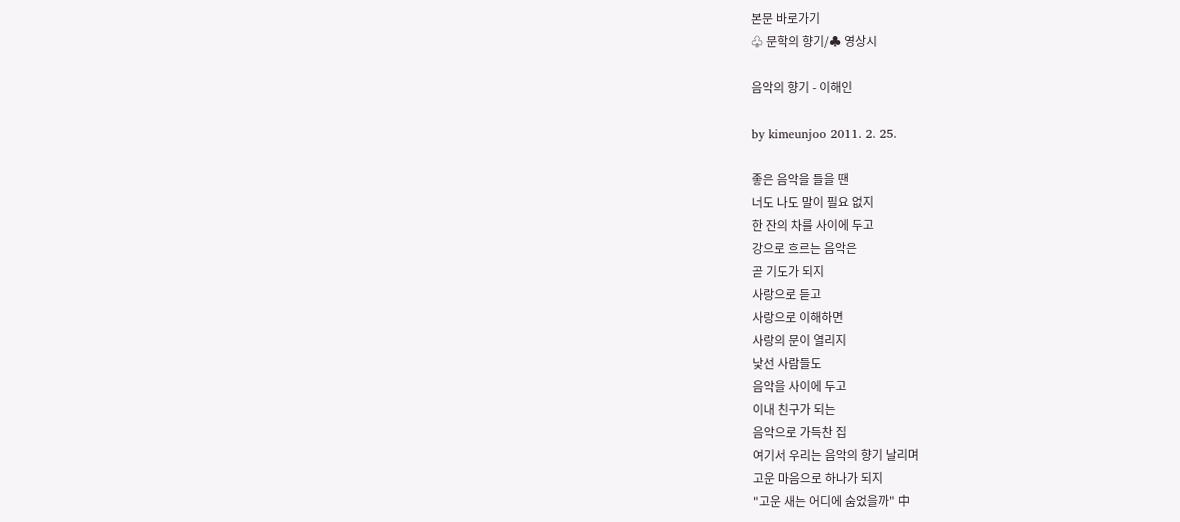본문 바로가기
♧ 문학의 향기/♣ 영상시

음악의 향기 - 이해인

by kimeunjoo 2011. 2. 25.

좋은 음악을 들을 땐
너도 나도 말이 필요 없지
한 잔의 차를 사이에 두고
강으로 흐르는 음악은
곧 기도가 되지
사랑으로 듣고
사랑으로 이해하면
사랑의 문이 열리지
낯선 사람들도
음악을 사이에 두고
이내 친구가 되는
음악으로 가득찬 집
여기서 우리는 음악의 향기 날리며
고운 마음으로 하나가 되지
"고운 새는 어디에 숨었을까" 中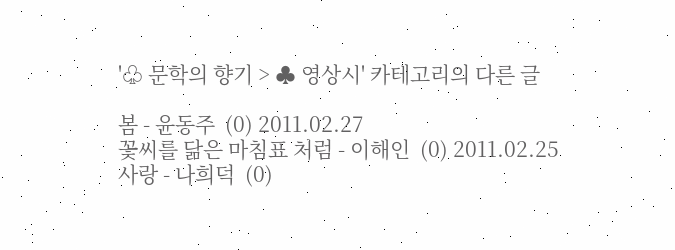'♧ 문학의 향기 > ♣ 영상시' 카테고리의 다른 글

봄 - 윤동주  (0) 2011.02.27
꽃씨를 닮은 마침표 처럼 - 이해인  (0) 2011.02.25
사랑 - 나희덕  (0)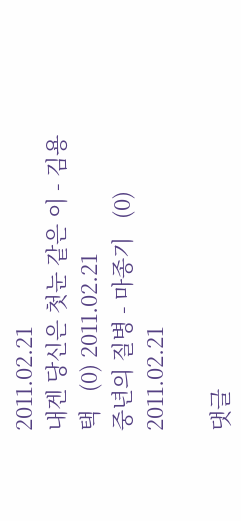2011.02.21
내겐 당신은 첫눈 같은 이 - 김용택   (0) 2011.02.21
중년의 질병 - 마종기   (0) 2011.02.21

댓글